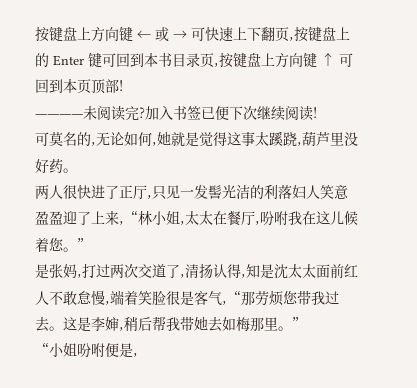按键盘上方向键 ← 或 → 可快速上下翻页,按键盘上的 Enter 键可回到本书目录页,按键盘上方向键 ↑ 可回到本页顶部!
————未阅读完?加入书签已便下次继续阅读!
可莫名的,无论如何,她就是觉得这事太蹊跷,葫芦里没好药。
两人很快进了正厅,只见一发髻光洁的利落妇人笑意盈盈迎了上来,“林小姐,太太在餐厅,吩咐我在这儿候着您。”
是张妈,打过两次交道了,清扬认得,知是沈太太面前红人不敢怠慢,端着笑脸很是客气,“那劳烦您带我过去。这是李婶,稍后帮我带她去如梅那里。”
“小姐吩咐便是,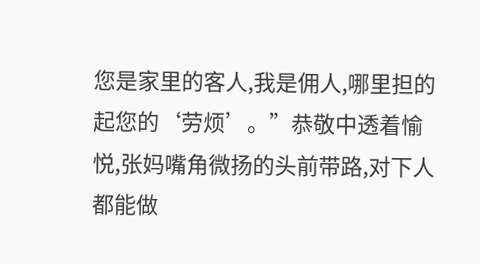您是家里的客人,我是佣人,哪里担的起您的‘劳烦’。”恭敬中透着愉悦,张妈嘴角微扬的头前带路,对下人都能做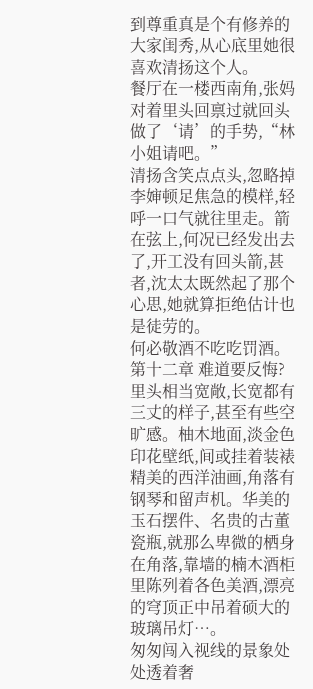到尊重真是个有修养的大家闺秀,从心底里她很喜欢清扬这个人。
餐厅在一楼西南角,张妈对着里头回禀过就回头做了‘请’的手势,“林小姐请吧。”
清扬含笑点点头,忽略掉李婶顿足焦急的模样,轻呼一口气就往里走。箭在弦上,何况已经发出去了,开工没有回头箭,甚者,沈太太既然起了那个心思,她就算拒绝估计也是徒劳的。
何必敬酒不吃吃罚酒。
第十二章 难道要反悔?
里头相当宽敞,长宽都有三丈的样子,甚至有些空旷感。柚木地面,淡金色印花壁纸,间或挂着装裱精美的西洋油画,角落有钢琴和留声机。华美的玉石摆件、名贵的古董瓷瓶,就那么卑微的栖身在角落,靠墙的楠木酒柜里陈列着各色美酒,漂亮的穹顶正中吊着硕大的玻璃吊灯…。
匆匆闯入视线的景象处处透着奢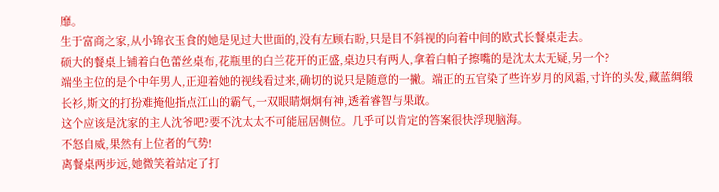靡。
生于富商之家,从小锦衣玉食的她是见过大世面的,没有左顾右盼,只是目不斜视的向着中间的欧式长餐桌走去。
硕大的餐桌上铺着白色蕾丝桌布,花瓶里的白兰花开的正盛,桌边只有两人,拿着白帕子擦嘴的是沈太太无疑,另一个?
端坐主位的是个中年男人,正迎着她的视线看过来,确切的说只是随意的一撇。端正的五官染了些许岁月的风霜,寸许的头发,藏蓝绸缎长衫,斯文的打扮难掩他指点江山的霸气,一双眼睛炯炯有神,透着睿智与果敢。
这个应该是沈家的主人沈爷吧?要不沈太太不可能屈居侧位。几乎可以肯定的答案很快浮现脑海。
不怒自威,果然有上位者的气势!
离餐桌两步远,她微笑着站定了打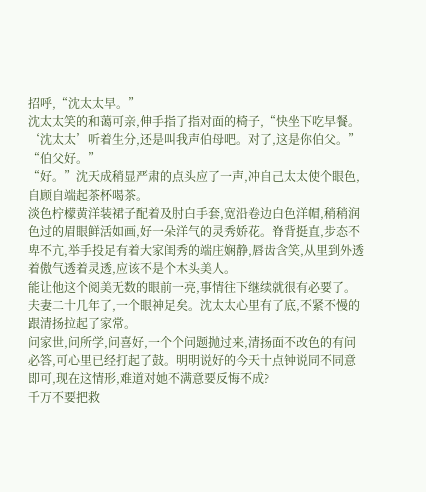招呼,“沈太太早。”
沈太太笑的和蔼可亲,伸手指了指对面的椅子,“快坐下吃早餐。‘沈太太’听着生分,还是叫我声伯母吧。对了,这是你伯父。”
“伯父好。”
“好。”沈天成稍显严肃的点头应了一声,冲自己太太使个眼色,自顾自端起茶杯喝茶。
淡色柠檬黄洋装裙子配着及肘白手套,宽沿卷边白色洋帽,稍稍润色过的眉眼鲜活如画,好一朵洋气的灵秀娇花。脊背挺直,步态不卑不亢,举手投足有着大家闺秀的端庄娴静,唇齿含笑,从里到外透着傲气透着灵透,应该不是个木头美人。
能让他这个阅美无数的眼前一亮,事情往下继续就很有必要了。
夫妻二十几年了,一个眼神足矣。沈太太心里有了底,不紧不慢的跟清扬拉起了家常。
问家世,问所学,问喜好,一个个问题抛过来,清扬面不改色的有问必答,可心里已经打起了鼓。明明说好的今天十点钟说同不同意即可,现在这情形,难道对她不满意要反悔不成?
千万不要把救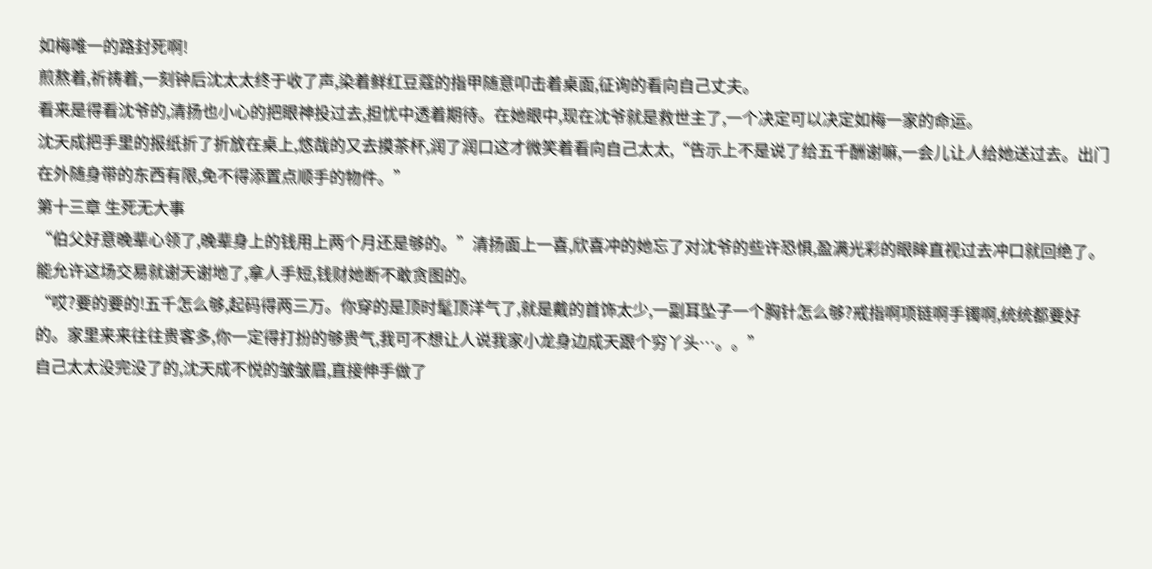如梅唯一的路封死啊!
煎熬着,祈祷着,一刻钟后沈太太终于收了声,染着鲜红豆蔻的指甲随意叩击着桌面,征询的看向自己丈夫。
看来是得看沈爷的,清扬也小心的把眼神投过去,担忧中透着期待。在她眼中,现在沈爷就是救世主了,一个决定可以决定如梅一家的命运。
沈天成把手里的报纸折了折放在桌上,悠哉的又去摸茶杯,润了润口这才微笑着看向自己太太,“告示上不是说了给五千酬谢嘛,一会儿让人给她送过去。出门在外随身带的东西有限,免不得添置点顺手的物件。”
第十三章 生死无大事
“伯父好意晚辈心领了,晚辈身上的钱用上两个月还是够的。”清扬面上一喜,欣喜冲的她忘了对沈爷的些许恐惧,盈满光彩的眼眸直视过去冲口就回绝了。
能允许这场交易就谢天谢地了,拿人手短,钱财她断不敢贪图的。
“哎?要的要的!五千怎么够,起码得两三万。你穿的是顶时髦顶洋气了,就是戴的首饰太少,一副耳坠子一个胸针怎么够?戒指啊项链啊手镯啊,统统都要好的。家里来来往往贵客多,你一定得打扮的够贵气,我可不想让人说我家小龙身边成天跟个穷丫头…。。”
自己太太没完没了的,沈天成不悦的皱皱眉,直接伸手做了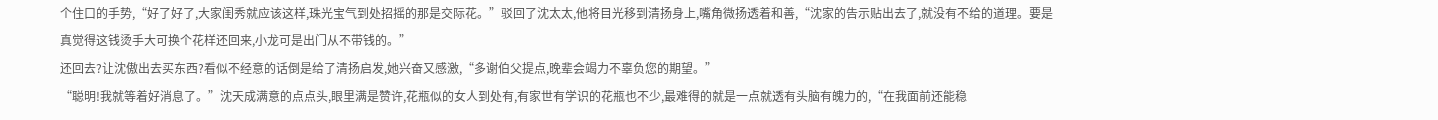个住口的手势,“好了好了,大家闺秀就应该这样,珠光宝气到处招摇的那是交际花。”驳回了沈太太,他将目光移到清扬身上,嘴角微扬透着和善,“沈家的告示贴出去了,就没有不给的道理。要是真觉得这钱烫手大可换个花样还回来,小龙可是出门从不带钱的。”
还回去?让沈傲出去买东西?看似不经意的话倒是给了清扬启发,她兴奋又感激,“多谢伯父提点,晚辈会竭力不辜负您的期望。”
“聪明!我就等着好消息了。”沈天成满意的点点头,眼里满是赞许,花瓶似的女人到处有,有家世有学识的花瓶也不少,最难得的就是一点就透有头脑有魄力的,“在我面前还能稳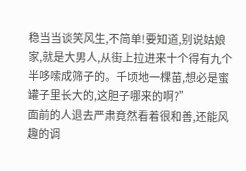稳当当谈笑风生,不简单!要知道,别说姑娘家,就是大男人,从街上拉进来十个得有九个半哆嗦成筛子的。千顷地一棵苗,想必是蜜罐子里长大的,这胆子哪来的啊?”
面前的人退去严肃竟然看着很和善,还能风趣的调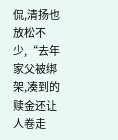侃,清扬也放松不少,“去年家父被绑架,凑到的赎金还让人卷走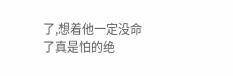了,想着他一定没命了真是怕的绝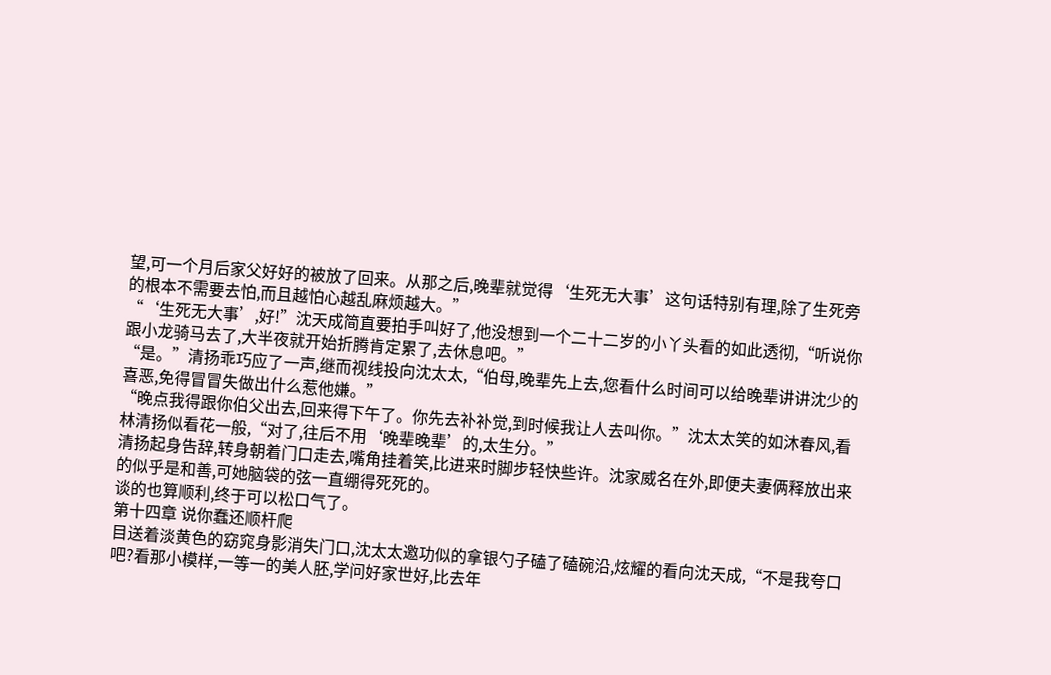望,可一个月后家父好好的被放了回来。从那之后,晚辈就觉得‘生死无大事’这句话特别有理,除了生死旁的根本不需要去怕,而且越怕心越乱麻烦越大。”
“‘生死无大事’,好!”沈天成简直要拍手叫好了,他没想到一个二十二岁的小丫头看的如此透彻,“听说你跟小龙骑马去了,大半夜就开始折腾肯定累了,去休息吧。”
“是。”清扬乖巧应了一声,继而视线投向沈太太,“伯母,晚辈先上去,您看什么时间可以给晚辈讲讲沈少的喜恶,免得冒冒失做出什么惹他嫌。”
“晚点我得跟你伯父出去,回来得下午了。你先去补补觉,到时候我让人去叫你。”沈太太笑的如沐春风,看林清扬似看花一般,“对了,往后不用‘晚辈晚辈’的,太生分。”
清扬起身告辞,转身朝着门口走去,嘴角挂着笑,比进来时脚步轻快些许。沈家威名在外,即便夫妻俩释放出来的似乎是和善,可她脑袋的弦一直绷得死死的。
谈的也算顺利,终于可以松口气了。
第十四章 说你蠢还顺杆爬
目送着淡黄色的窈窕身影消失门口,沈太太邀功似的拿银勺子磕了磕碗沿,炫耀的看向沈天成,“不是我夸口吧?看那小模样,一等一的美人胚,学问好家世好,比去年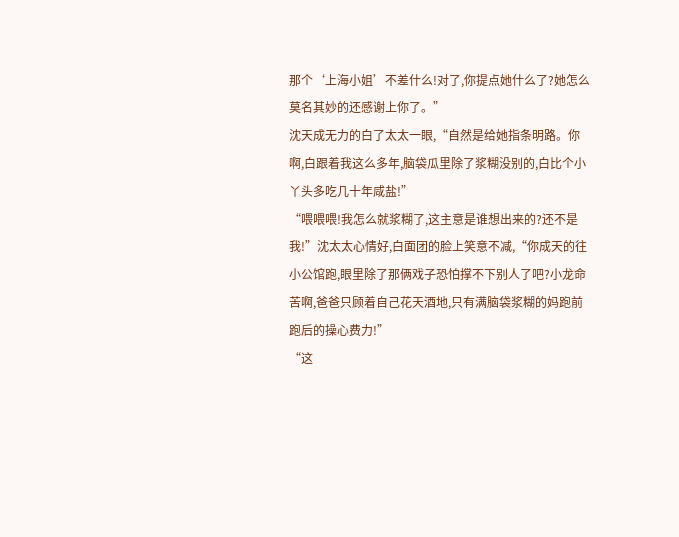那个‘上海小姐’不差什么!对了,你提点她什么了?她怎么莫名其妙的还感谢上你了。”
沈天成无力的白了太太一眼,“自然是给她指条明路。你啊,白跟着我这么多年,脑袋瓜里除了浆糊没别的,白比个小丫头多吃几十年咸盐!”
“喂喂喂!我怎么就浆糊了,这主意是谁想出来的?还不是我!”沈太太心情好,白面团的脸上笑意不减,“你成天的往小公馆跑,眼里除了那俩戏子恐怕撑不下别人了吧?小龙命苦啊,爸爸只顾着自己花天酒地,只有满脑袋浆糊的妈跑前跑后的操心费力!”
“这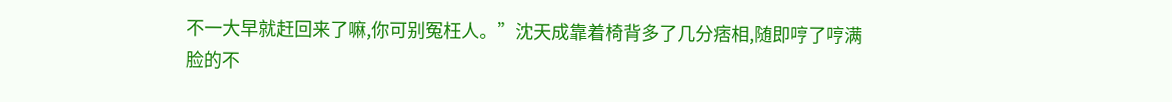不一大早就赶回来了嘛,你可别冤枉人。”沈天成靠着椅背多了几分痞相,随即哼了哼满脸的不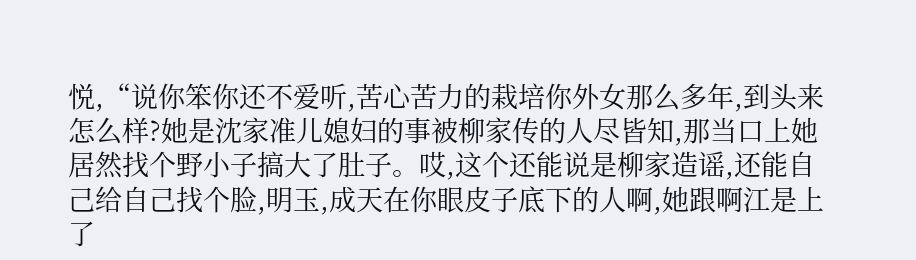悦,“说你笨你还不爱听,苦心苦力的栽培你外女那么多年,到头来怎么样?她是沈家准儿媳妇的事被柳家传的人尽皆知,那当口上她居然找个野小子搞大了肚子。哎,这个还能说是柳家造谣,还能自己给自己找个脸,明玉,成天在你眼皮子底下的人啊,她跟啊江是上了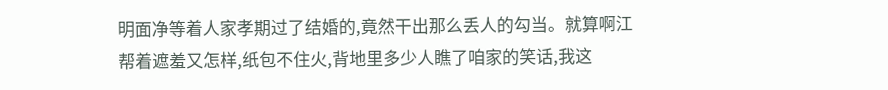明面净等着人家孝期过了结婚的,竟然干出那么丢人的勾当。就算啊江帮着遮羞又怎样,纸包不住火,背地里多少人瞧了咱家的笑话,我这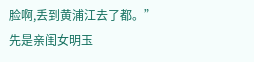脸啊,丢到黄浦江去了都。”
先是亲闺女明玉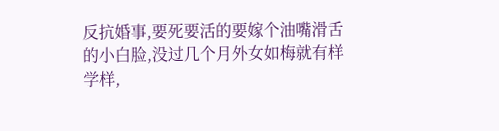反抗婚事,要死要活的要嫁个油嘴滑舌的小白脸,没过几个月外女如梅就有样学样,